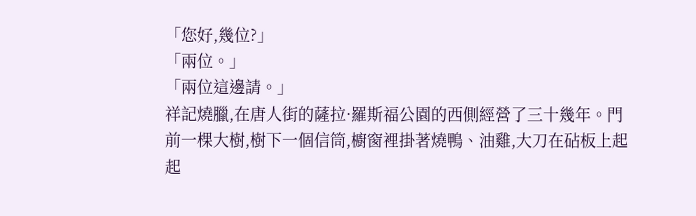「您好,幾位?」
「兩位。」
「兩位這邊請。」
祥記燒臘,在唐人街的薩拉·羅斯福公園的西側經營了三十幾年。門前一棵大樹,樹下一個信筒,櫥窗裡掛著燒鴨、油雞,大刀在砧板上起起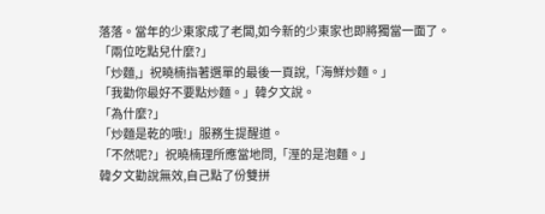落落。當年的少東家成了老闆,如今新的少東家也即將獨當一面了。
「兩位吃點兒什麼?」
「炒麵,」祝曉楠指著選單的最後一頁說,「海鮮炒麵。」
「我勸你最好不要點炒麵。」韓夕文說。
「為什麼?」
「炒麵是乾的哦!」服務生提醒道。
「不然呢?」祝曉楠理所應當地問,「溼的是泡麵。」
韓夕文勸說無效,自己點了份雙拼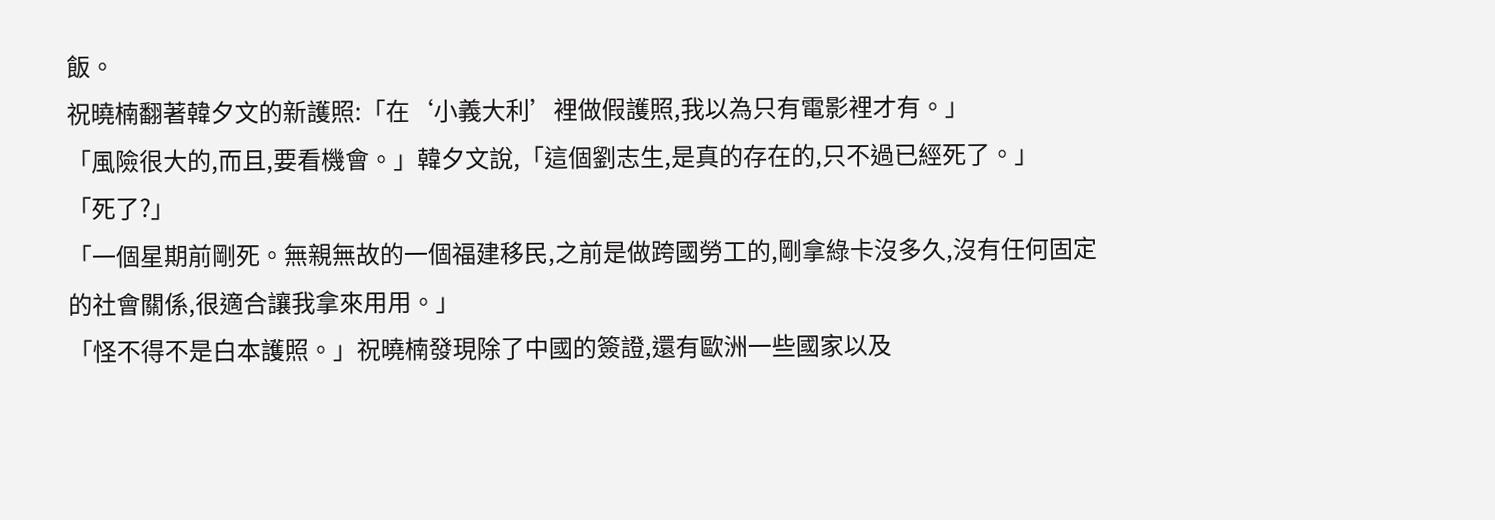飯。
祝曉楠翻著韓夕文的新護照:「在‘小義大利’裡做假護照,我以為只有電影裡才有。」
「風險很大的,而且,要看機會。」韓夕文說,「這個劉志生,是真的存在的,只不過已經死了。」
「死了?」
「一個星期前剛死。無親無故的一個福建移民,之前是做跨國勞工的,剛拿綠卡沒多久,沒有任何固定的社會關係,很適合讓我拿來用用。」
「怪不得不是白本護照。」祝曉楠發現除了中國的簽證,還有歐洲一些國家以及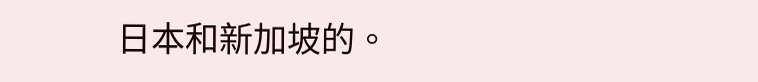日本和新加坡的。